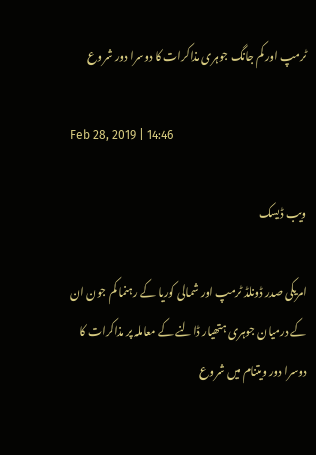ٹرمپ اور کم جانگ جوہری مذاکرات کا دوسرا دور شروع

Feb 28, 2019 | 14:46

ویب ڈیسک

امریکی صدر ڈونلڈ ٹرمپ اور شمالی کوریا کے رہنما کم جون ان کے درمیان جوہری ہتھیار ڈالنے کے معاملہ پر مذاکرات کا دوسرا دور ویتنام میں شروع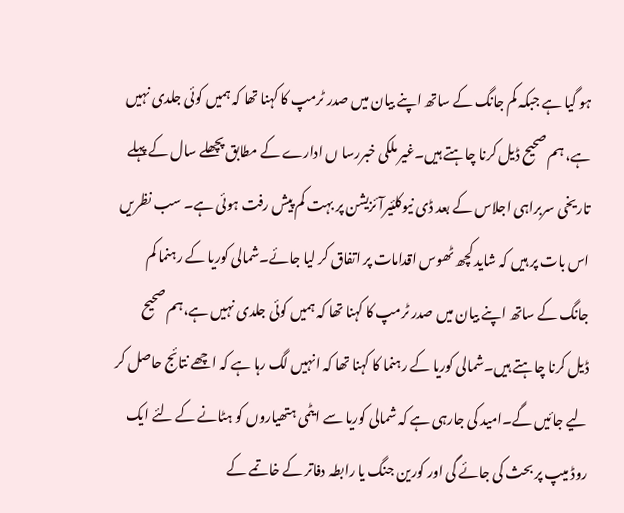ہو گیا ہے جبکہ کم جانگ کے ساتھ اپنے بیان میں صدر ٹرمپ کا کہنا تھا کہ ہمیں کوئی جلدی نہیں ہے، ہم صحیح ڈیل کرنا چاہتے ہیں۔غیر ملکی خبررسا ں ادارے کے مطابق پچھلے سال کے پہلے تاریخی سربراہی اجلاس کے بعد ڈی نیوکلئیرآئزیشن پر بہت کم پیش رفت ہوئی ہے۔ سب نظریں اس بات پر ہیں کہ شاید کچھ ٹھوس اقدامات پر اتفاق کر لیا جائے۔شمالی کوریا کے رہنما کم جانگ کے ساتھ اپنے بیان میں صدر ٹرمپ کا کہنا تھا کہ ہمیں کوئی جلدی نہیں ہے،ہم صحیح ڈیل کرنا چاہتے ہیں۔شمالی کوریا کے رہنما کا کہنا تھا کہ انہیں لگ رہا ہے کہ اچھے نتائج حاصل کر لیے جائیں گے۔امید کی جارہی ہے کہ شمالی کوریا سے ایٹمی ہتھیاروں کو ہٹانے کے لئے ایک روڈ میپ پر بحث کی جائے گی اور کورین جنگ یا رابطہ دفاتر کے خاتمے کے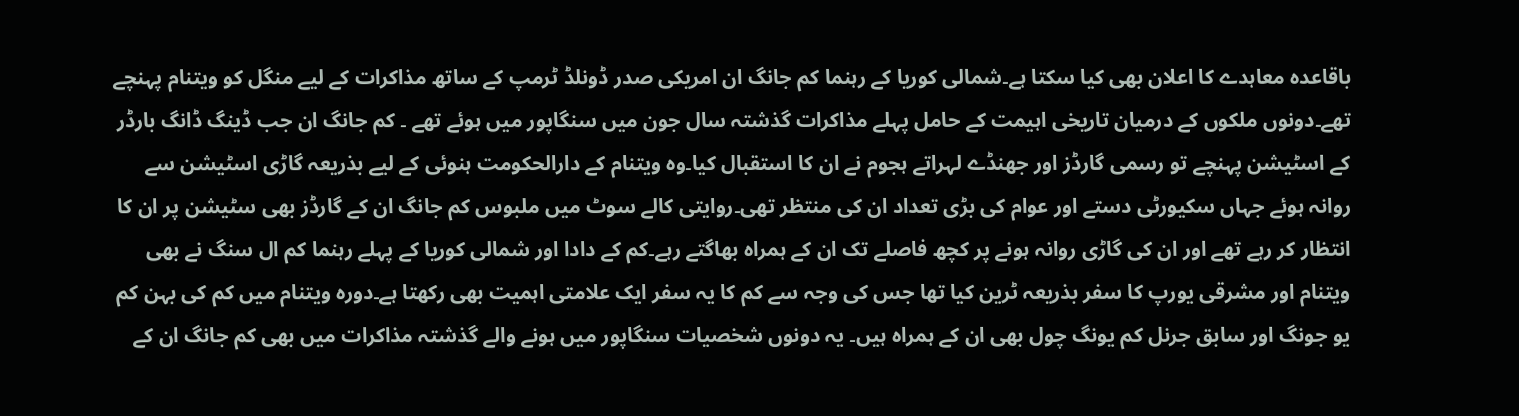باقاعدہ معاہدے کا اعلان بھی کیا سکتا ہے۔شمالی کوریا کے رہنما کم جانگ ان امریکی صدر ڈونلڈ ٹرمپ کے ساتھ مذاکرات کے لیے منگل کو ویتنام پہنچے تھے۔دونوں ملکوں کے درمیان تاریخی اہیمت کے حامل پہلے مذاکرات گذشتہ سال جون میں سنگاپور میں ہوئے تھے ۔ کم جانگ ان جب ڈینگ ڈانگ بارڈر کے اسٹیشن پہنچے تو رسمی گارڈز اور جھنڈے لہراتے ہجوم نے ان کا استقبال کیا۔وہ ویتنام کے دارالحکومت ہنوئی کے لیے بذریعہ گاڑی اسٹیشن سے روانہ ہوئے جہاں سکیورٹی دستے اور عوام کی بڑی تعداد ان کی منتظر تھی۔روایتی کالے سوٹ میں ملبوس کم جانگ ان کے گارڈز بھی سٹیشن پر ان کا انتظار کر رہے تھے اور ان کی گاڑی روانہ ہونے پر کچھ فاصلے تک ان کے ہمراہ بھاگتے رہے۔کم کے دادا اور شمالی کوریا کے پہلے رہنما کم ال سنگ نے بھی ویتنام اور مشرقی یورپ کا سفر بذریعہ ٹرین کیا تھا جس کی وجہ سے کم کا یہ سفر ایک علامتی اہمیت بھی رکھتا ہے۔دورہ ویتنام میں کم کی بہن کم یو جونگ اور سابق جرنل کم یونگ چول بھی ان کے ہمراہ ہیں۔ یہ دونوں شخصیات سنگاپور میں ہونے والے گذشتہ مذاکرات میں بھی کم جانگ ان کے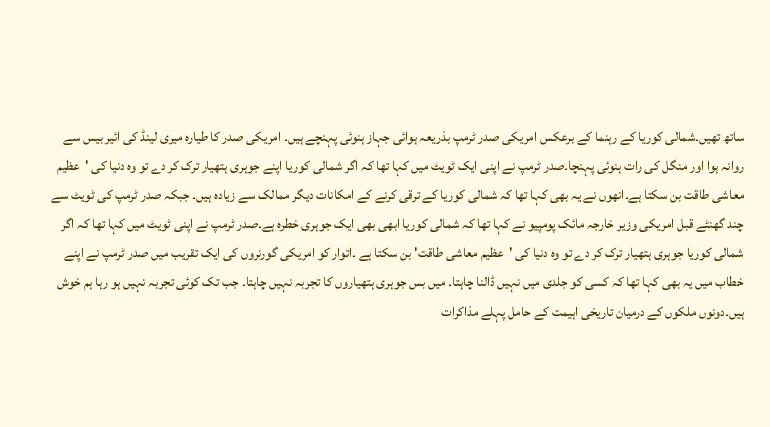ساتھ تھیں۔شمالی کوریا کے رہنما کے برعکس امریکی صدر ٹرمپ بذریعہ ہوائی جہاز ہنوئی پہنچے ہیں۔ امریکی صدر کا طیارہ میری لینڈ کی ائیر بیس سے روانہ ہوا اور منگل کی رات ہنوئی پہنچا۔صدر ٹرمپ نے اپنی ایک ٹویٹ میں کہا تھا کہ اگر شمالی کوریا اپنے جوہری ہتھیار ترک کر دے تو وہ دنیا کی 'عظیم معاشی طاقت بن سکتا ہے۔انھوں نے یہ بھی کہا تھا کہ شمالی کوریا کے ترقی کرنے کے امکانات دیگر ممالک سے زیادہ ہیں۔ جبکہ صدر ٹرمپ کی ٹویٹ سے چند گھنٹے قبل امریکی وزیر خارجہ مائک پومپیو نے کہا تھا کہ شمالی کوریا ابھی بھی ایک جوہری خطرہ ہے۔صدر ٹرمپ نے اپنی ٹویٹ میں کہا تھا کہ اگر شمالی کوریا جوہری ہتھیار ترک کر دے تو وہ دنیا کی 'عظیم معاشی طاقت' بن سکتا ہے ۔اتوار کو امریکی گورنروں کی ایک تقریب میں صدر ٹرمپ نے اپنے خطاب میں یہ بھی کہا تھا کہ کسی کو جلدی میں نہیں ڈالنا چاہتا۔ میں بس جوہری ہتھیاروں کا تجربہ نہیں چاہتا۔ جب تک کوئی تجربہ نہیں ہو رہا ہم خوش ہیں۔دونوں ملکوں کے درمیان تاریخی اہیمت کے حامل پہلے مذاکرات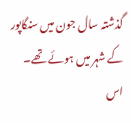گذشتہ سال جون میں سنگاپور کے شہر میں ہوئے تھے۔ اس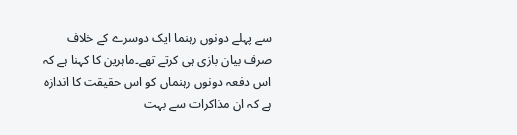سے پہلے دونوں رہنما ایک دوسرے کے خلاف صرف بیان بازی ہی کرتے تھے۔ماہرین کا کہنا ہے کہ اس دفعہ دونوں رہنماں کو اس حقیقت کا اندازہ ہے کہ ان مذاکرات سے بہت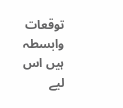توقعات وابسطہ ہیں اس لیے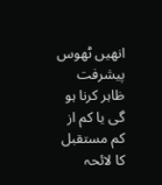انھیں ٹھوس پیشرفت ظاہر کرنا ہو گی یا کم از کم مستقبل کا لائحہ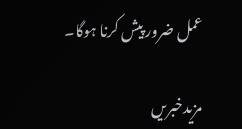عمل ضرور پیش کرنا ہوگا۔

مزیدخبریں